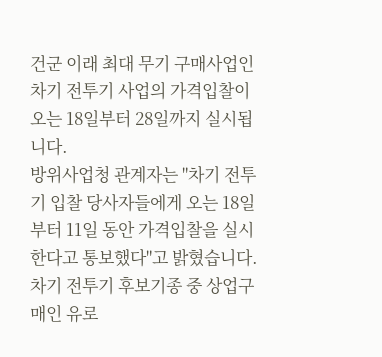건군 이래 최대 무기 구매사업인 차기 전투기 사업의 가격입찰이 오는 18일부터 28일까지 실시됩니다.
방위사업청 관계자는 "차기 전투기 입찰 당사자들에게 오는 18일부터 11일 동안 가격입찰을 실시한다고 통보했다"고 밝혔습니다.
차기 전투기 후보기종 중 상업구매인 유로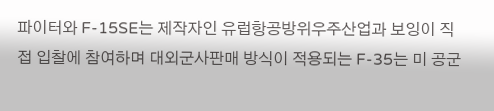파이터와 F-15SE는 제작자인 유럽항공방위우주산업과 보잉이 직접 입찰에 참여하며 대외군사판매 방식이 적용되는 F-35는 미 공군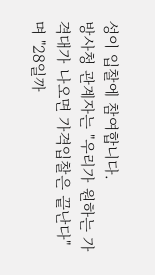성이 입찰에 참여합니다.
방사청 관계자는 "우리가 원하는 가격대가 나오면 가격입찰은 끝난다"며 "28일까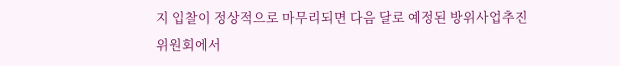지 입찰이 정상적으로 마무리되면 다음 달로 예정된 방위사업추진위원회에서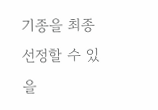기종을 최종 선정할 수 있을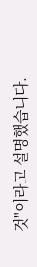것"이라고 설명했습니다.